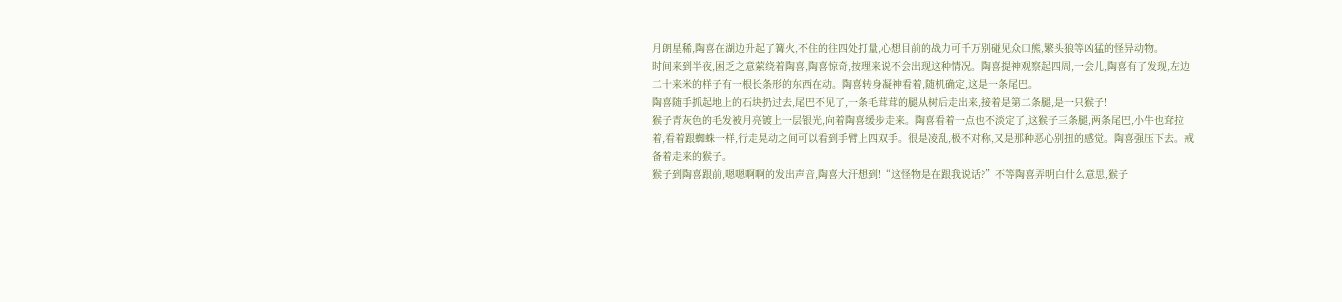月朗星稀,陶喜在湖边升起了篝火,不住的往四处打量,心想目前的战力可千万别碰见众口熊,繁头狼等凶猛的怪异动物。
时间来到半夜,困乏之意萦绕着陶喜,陶喜惊奇,按理来说不会出现这种情况。陶喜提神观察起四周,一会儿,陶喜有了发现,左边二十来米的样子有一根长条形的东西在动。陶喜转身凝神看着,随机确定,这是一条尾巴。
陶喜随手抓起地上的石块扔过去,尾巴不见了,一条毛茸茸的腿从树后走出来,接着是第二条腿,是一只猴子!
猴子青灰色的毛发被月亮镀上一层银光,向着陶喜缓步走来。陶喜看着一点也不淡定了,这猴子三条腿,两条尾巴,小牛也耷拉着,看着跟蜘蛛一样,行走晃动之间可以看到手臂上四双手。很是凌乱,极不对称,又是那种恶心别扭的感觉。陶喜强压下去。戒备着走来的猴子。
猴子到陶喜跟前,嗯嗯啊啊的发出声音,陶喜大汗想到!“这怪物是在跟我说话?”不等陶喜弄明白什么意思,猴子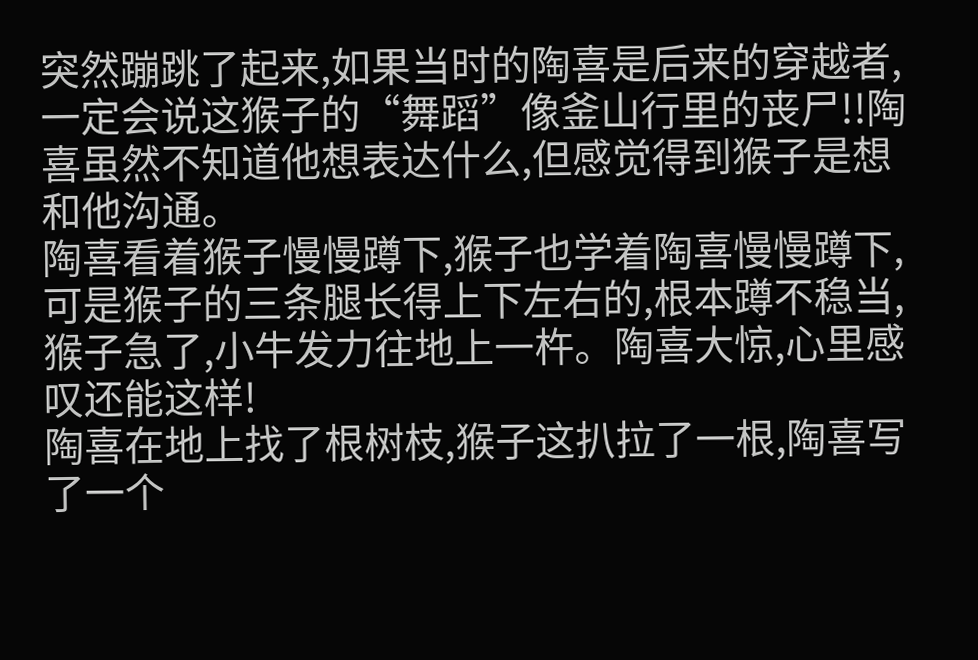突然蹦跳了起来,如果当时的陶喜是后来的穿越者,一定会说这猴子的“舞蹈”像釜山行里的丧尸!!陶喜虽然不知道他想表达什么,但感觉得到猴子是想和他沟通。
陶喜看着猴子慢慢蹲下,猴子也学着陶喜慢慢蹲下,可是猴子的三条腿长得上下左右的,根本蹲不稳当,猴子急了,小牛发力往地上一杵。陶喜大惊,心里感叹还能这样!
陶喜在地上找了根树枝,猴子这扒拉了一根,陶喜写了一个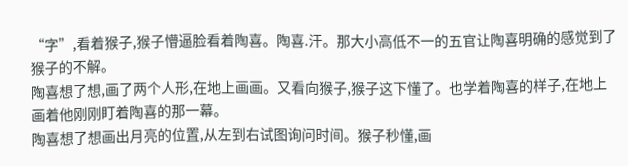“字”,看着猴子,猴子懵逼脸看着陶喜。陶喜.汗。那大小高低不一的五官让陶喜明确的感觉到了猴子的不解。
陶喜想了想,画了两个人形,在地上画画。又看向猴子,猴子这下懂了。也学着陶喜的样子,在地上画着他刚刚盯着陶喜的那一幕。
陶喜想了想画出月亮的位置,从左到右试图询问时间。猴子秒懂,画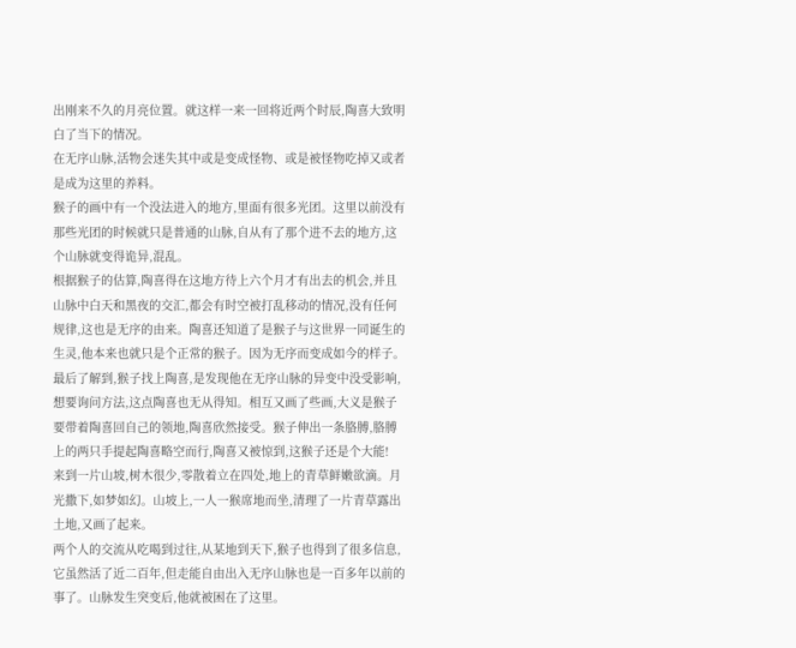出刚来不久的月亮位置。就这样一来一回将近两个时辰,陶喜大致明白了当下的情况。
在无序山脉,活物会迷失其中或是变成怪物、或是被怪物吃掉又或者是成为这里的养料。
猴子的画中有一个没法进入的地方,里面有很多光团。这里以前没有那些光团的时候就只是普通的山脉,自从有了那个进不去的地方,这个山脉就变得诡异,混乱。
根据猴子的估算,陶喜得在这地方待上六个月才有出去的机会,并且山脉中白天和黑夜的交汇,都会有时空被打乱移动的情况,没有任何规律,这也是无序的由来。陶喜还知道了是猴子与这世界一同诞生的生灵,他本来也就只是个正常的猴子。因为无序而变成如今的样子。
最后了解到,猴子找上陶喜,是发现他在无序山脉的异变中没受影响,想要询问方法,这点陶喜也无从得知。相互又画了些画,大义是猴子要带着陶喜回自己的领地,陶喜欣然接受。猴子伸出一条胳膊,胳膊上的两只手提起陶喜略空而行,陶喜又被惊到,这猴子还是个大能!
来到一片山坡,树木很少,零散着立在四处,地上的青草鲜嫩欲滴。月光撒下,如梦如幻。山坡上,一人一猴席地而坐,清理了一片青草露出土地,又画了起来。
两个人的交流从吃喝到过往,从某地到天下,猴子也得到了很多信息,它虽然活了近二百年,但走能自由出入无序山脉也是一百多年以前的事了。山脉发生突变后,他就被困在了这里。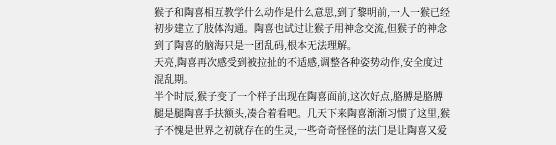猴子和陶喜相互教学什么动作是什么意思,到了黎明前,一人一猴已经初步建立了肢体沟通。陶喜也试过让猴子用神念交流,但猴子的神念到了陶喜的脑海只是一团乱码,根本无法理解。
天亮,陶喜再次感受到被拉扯的不适感,调整各种姿势动作,安全度过混乱期。
半个时辰,猴子变了一个样子出现在陶喜面前,这次好点,胳膊是胳膊腿是腿陶喜手扶额头,凑合着看吧。几天下来陶喜渐渐习惯了这里,猴子不愧是世界之初就存在的生灵,一些奇奇怪怪的法门是让陶喜又爱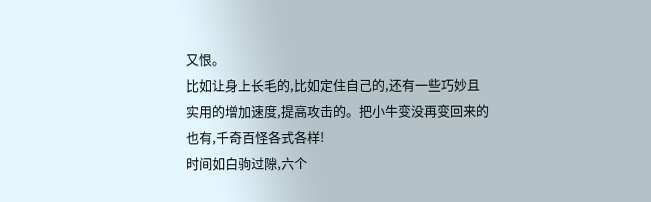又恨。
比如让身上长毛的,比如定住自己的,还有一些巧妙且实用的增加速度,提高攻击的。把小牛变没再变回来的也有,千奇百怪各式各样!
时间如白驹过隙,六个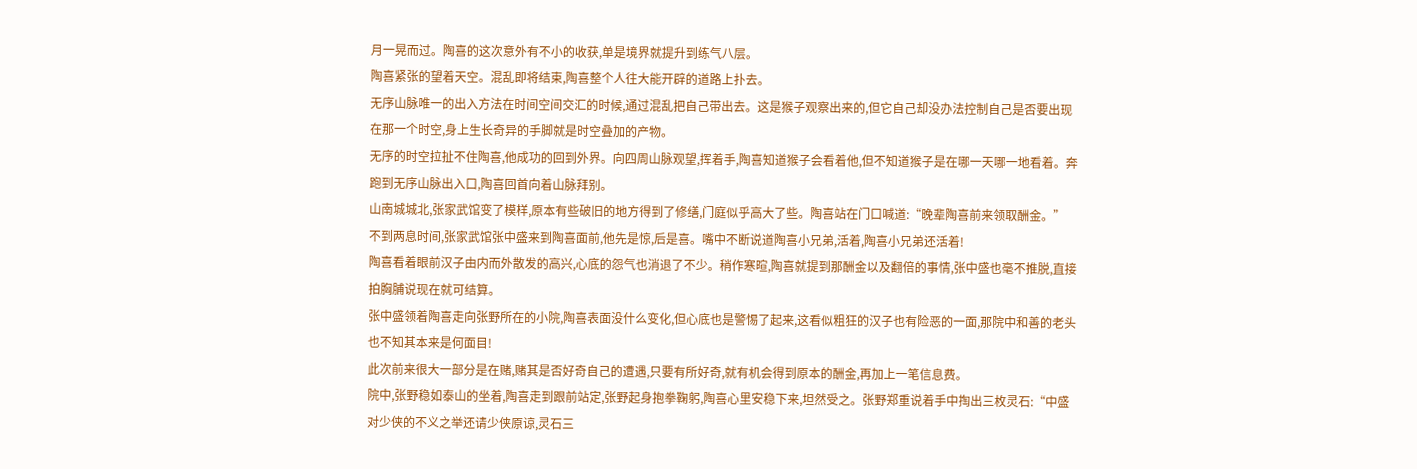月一晃而过。陶喜的这次意外有不小的收获,单是境界就提升到练气八层。
陶喜紧张的望着天空。混乱即将结束,陶喜整个人往大能开辟的道路上扑去。
无序山脉唯一的出入方法在时间空间交汇的时候,通过混乱把自己带出去。这是猴子观察出来的,但它自己却没办法控制自己是否要出现在那一个时空,身上生长奇异的手脚就是时空叠加的产物。
无序的时空拉扯不住陶喜,他成功的回到外界。向四周山脉观望,挥着手,陶喜知道猴子会看着他,但不知道猴子是在哪一天哪一地看着。奔跑到无序山脉出入口,陶喜回首向着山脉拜别。
山南城城北,张家武馆变了模样,原本有些破旧的地方得到了修缮,门庭似乎高大了些。陶喜站在门口喊道:“晚辈陶喜前来领取酬金。”
不到两息时间,张家武馆张中盛来到陶喜面前,他先是惊,后是喜。嘴中不断说道陶喜小兄弟,活着,陶喜小兄弟还活着!
陶喜看着眼前汉子由内而外散发的高兴,心底的怨气也消退了不少。稍作寒暄,陶喜就提到那酬金以及翻倍的事情,张中盛也毫不推脱,直接拍胸脯说现在就可结算。
张中盛领着陶喜走向张野所在的小院,陶喜表面没什么变化,但心底也是警惕了起来,这看似粗狂的汉子也有险恶的一面,那院中和善的老头也不知其本来是何面目!
此次前来很大一部分是在赌,赌其是否好奇自己的遭遇,只要有所好奇,就有机会得到原本的酬金,再加上一笔信息费。
院中,张野稳如泰山的坐着,陶喜走到跟前站定,张野起身抱拳鞠躬,陶喜心里安稳下来,坦然受之。张野郑重说着手中掏出三枚灵石:“中盛对少侠的不义之举还请少侠原谅,灵石三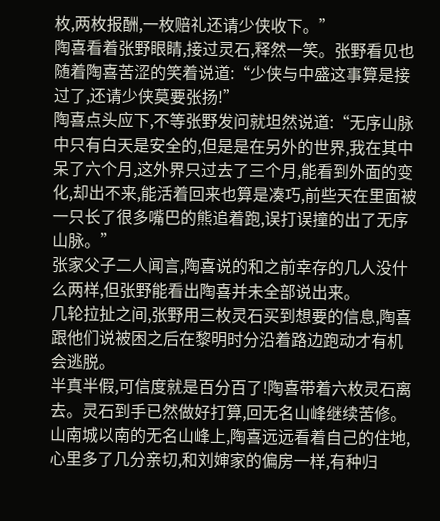枚,两枚报酬,一枚赔礼还请少侠收下。”
陶喜看着张野眼睛,接过灵石,释然一笑。张野看见也随着陶喜苦涩的笑着说道:“少侠与中盛这事算是接过了,还请少侠莫要张扬!”
陶喜点头应下,不等张野发问就坦然说道:“无序山脉中只有白天是安全的,但是是在另外的世界,我在其中呆了六个月,这外界只过去了三个月,能看到外面的变化,却出不来,能活着回来也算是凑巧,前些天在里面被一只长了很多嘴巴的熊追着跑,误打误撞的出了无序山脉。”
张家父子二人闻言,陶喜说的和之前幸存的几人没什么两样,但张野能看出陶喜并未全部说出来。
几轮拉扯之间,张野用三枚灵石买到想要的信息,陶喜跟他们说被困之后在黎明时分沿着路边跑动才有机会逃脱。
半真半假,可信度就是百分百了!陶喜带着六枚灵石离去。灵石到手已然做好打算,回无名山峰继续苦修。
山南城以南的无名山峰上,陶喜远远看着自己的住地,心里多了几分亲切,和刘婶家的偏房一样,有种归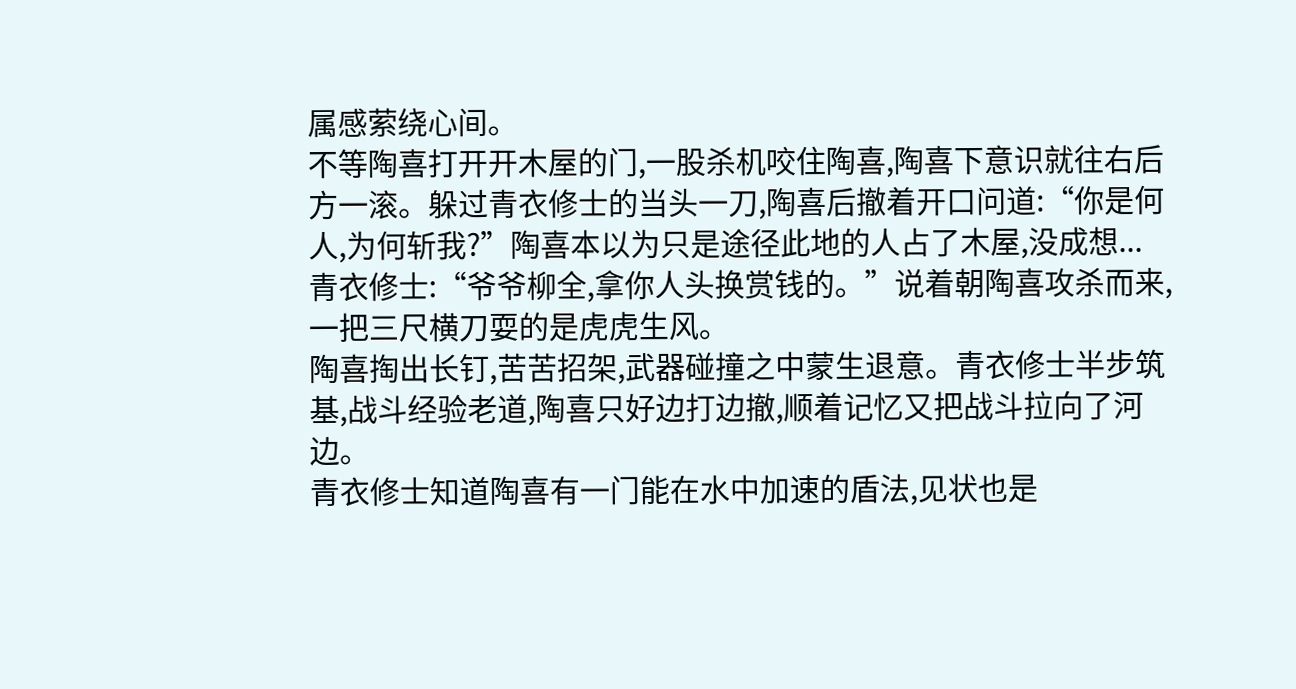属感萦绕心间。
不等陶喜打开开木屋的门,一股杀机咬住陶喜,陶喜下意识就往右后方一滚。躲过青衣修士的当头一刀,陶喜后撤着开口问道:“你是何人,为何斩我?”陶喜本以为只是途径此地的人占了木屋,没成想...
青衣修士:“爷爷柳全,拿你人头换赏钱的。”说着朝陶喜攻杀而来,一把三尺横刀耍的是虎虎生风。
陶喜掏出长钉,苦苦招架,武器碰撞之中蒙生退意。青衣修士半步筑基,战斗经验老道,陶喜只好边打边撤,顺着记忆又把战斗拉向了河边。
青衣修士知道陶喜有一门能在水中加速的盾法,见状也是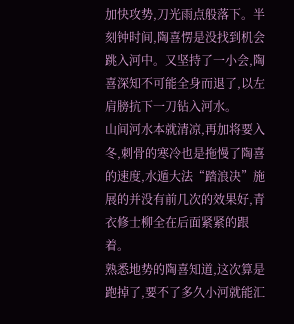加快攻势,刀光雨点般落下。半刻钟时间,陶喜愣是没找到机会跳入河中。又坚持了一小会,陶喜深知不可能全身而退了,以左肩膀抗下一刀钻入河水。
山间河水本就清凉,再加将要入冬,刺骨的寒冷也是拖慢了陶喜的速度,水遁大法“踏浪决”施展的并没有前几次的效果好,青衣修士柳全在后面紧紧的跟着。
熟悉地势的陶喜知道,这次算是跑掉了,要不了多久小河就能汇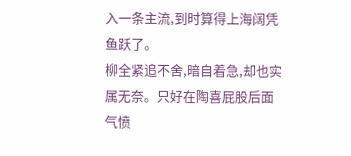入一条主流,到时算得上海阔凭鱼跃了。
柳全紧追不舍,暗自着急,却也实属无奈。只好在陶喜屁股后面气愤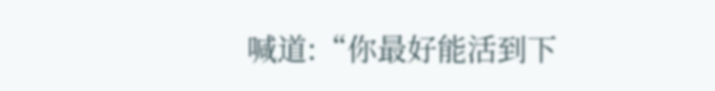喊道:“你最好能活到下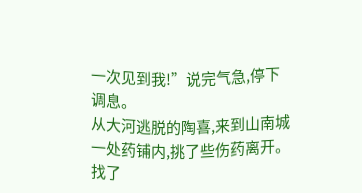一次见到我!”说完气急,停下调息。
从大河逃脱的陶喜,来到山南城一处药铺内,挑了些伤药离开。找了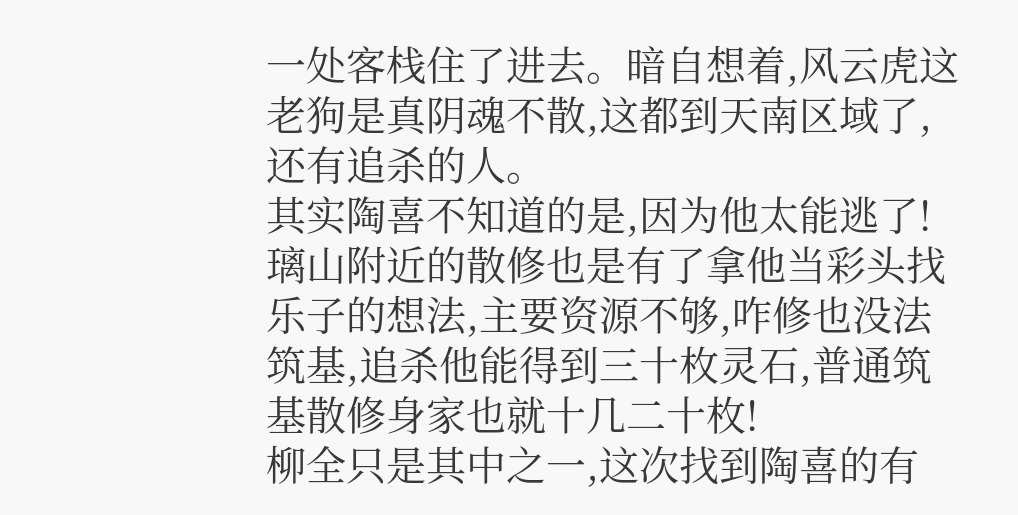一处客栈住了进去。暗自想着,风云虎这老狗是真阴魂不散,这都到天南区域了,还有追杀的人。
其实陶喜不知道的是,因为他太能逃了!璃山附近的散修也是有了拿他当彩头找乐子的想法,主要资源不够,咋修也没法筑基,追杀他能得到三十枚灵石,普通筑基散修身家也就十几二十枚!
柳全只是其中之一,这次找到陶喜的有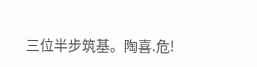三位半步筑基。陶喜.危!